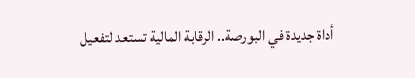أداة جديدة في البورصة.. الرقابة المالية تستعد لتفعيل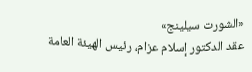«الشورت سيلينج»
عقد الدكتور إسلام عزام، رئيس الهيئة العامة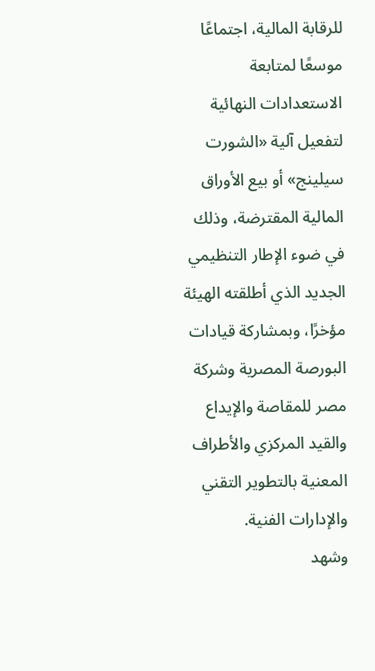للرقابة المالية، اجتماعًا موسعًا لمتابعة الاستعدادات النهائية لتفعيل آلية «الشورت سيلينج» أو بيع الأوراق المالية المقترضة، وذلك في ضوء الإطار التنظيمي الجديد الذي أطلقته الهيئة مؤخرًا، وبمشاركة قيادات البورصة المصرية وشركة مصر للمقاصة والإيداع والقيد المركزي والأطراف المعنية بالتطوير التقني والإدارات الفنية.
وشهد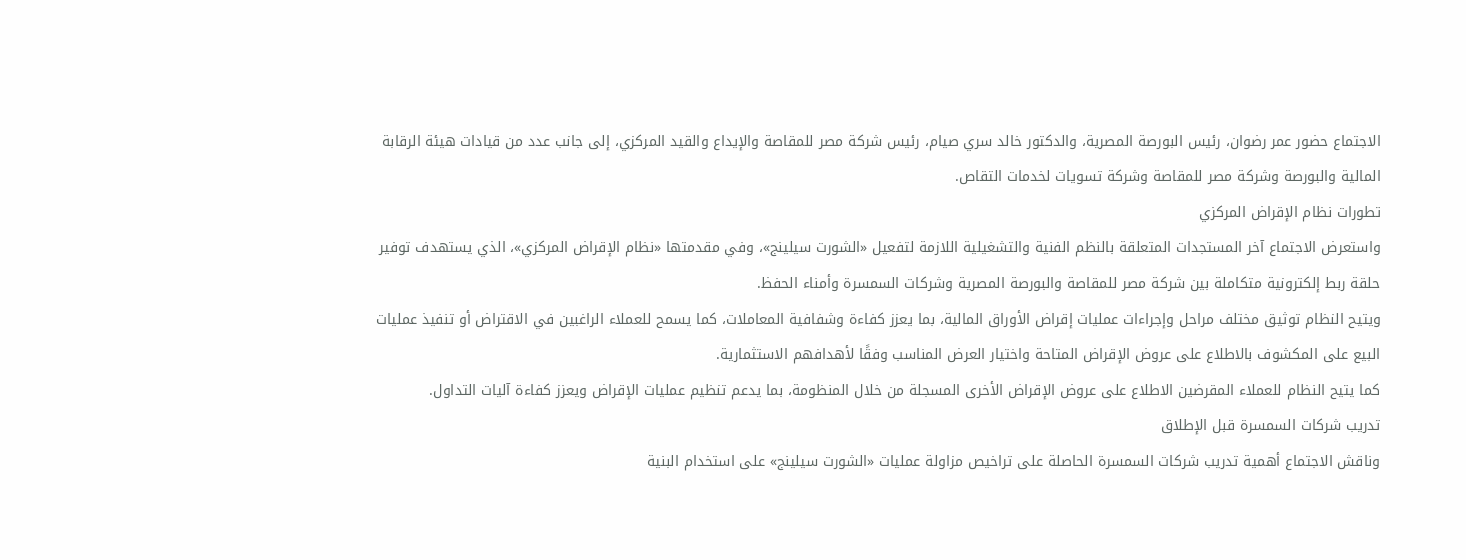الاجتماع حضور عمر رضوان، رئيس البورصة المصرية، والدكتور خالد سري صيام، رئيس شركة مصر للمقاصة والإيداع والقيد المركزي، إلى جانب عدد من قيادات هيئة الرقابة المالية والبورصة وشركة مصر للمقاصة وشركة تسويات لخدمات التقاص.
تطورات نظام الإقراض المركزي
واستعرض الاجتماع آخر المستجدات المتعلقة بالنظم الفنية والتشغيلية اللازمة لتفعيل «الشورت سيلينج»، وفي مقدمتها «نظام الإقراض المركزي»، الذي يستهدف توفير حلقة ربط إلكترونية متكاملة بين شركة مصر للمقاصة والبورصة المصرية وشركات السمسرة وأمناء الحفظ.
ويتيح النظام توثيق مختلف مراحل وإجراءات عمليات إقراض الأوراق المالية، بما يعزز كفاءة وشفافية المعاملات، كما يسمح للعملاء الراغبين في الاقتراض أو تنفيذ عمليات البيع على المكشوف بالاطلاع على عروض الإقراض المتاحة واختيار العرض المناسب وفقًا لأهدافهم الاستثمارية.
كما يتيح النظام للعملاء المقرضين الاطلاع على عروض الإقراض الأخرى المسجلة من خلال المنظومة، بما يدعم تنظيم عمليات الإقراض ويعزز كفاءة آليات التداول.
تدريب شركات السمسرة قبل الإطلاق
وناقش الاجتماع أهمية تدريب شركات السمسرة الحاصلة على تراخيص مزاولة عمليات «الشورت سيلينج» على استخدام البنية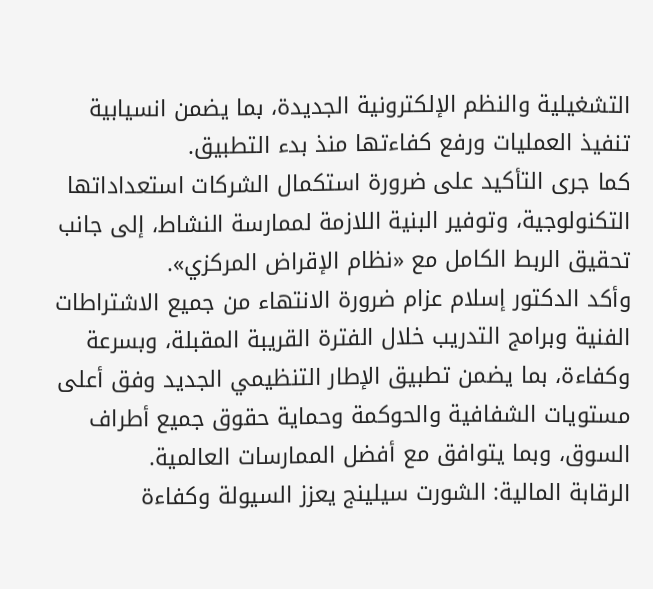التشغيلية والنظم الإلكترونية الجديدة، بما يضمن انسيابية تنفيذ العمليات ورفع كفاءتها منذ بدء التطبيق.
كما جرى التأكيد على ضرورة استكمال الشركات استعداداتها التكنولوجية، وتوفير البنية اللازمة لممارسة النشاط، إلى جانب تحقيق الربط الكامل مع «نظام الإقراض المركزي».
وأكد الدكتور إسلام عزام ضرورة الانتهاء من جميع الاشتراطات الفنية وبرامج التدريب خلال الفترة القريبة المقبلة، وبسرعة وكفاءة، بما يضمن تطبيق الإطار التنظيمي الجديد وفق أعلى مستويات الشفافية والحوكمة وحماية حقوق جميع أطراف السوق، وبما يتوافق مع أفضل الممارسات العالمية.
الرقابة المالية: الشورت سيلينج يعزز السيولة وكفاءة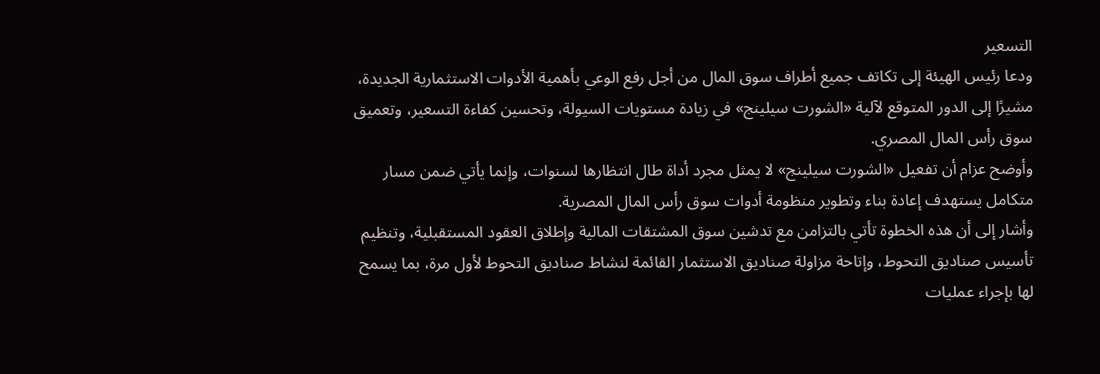التسعير
ودعا رئيس الهيئة إلى تكاتف جميع أطراف سوق المال من أجل رفع الوعي بأهمية الأدوات الاستثمارية الجديدة، مشيرًا إلى الدور المتوقع لآلية «الشورت سيلينج» في زيادة مستويات السيولة، وتحسين كفاءة التسعير، وتعميق سوق رأس المال المصري.
وأوضح عزام أن تفعيل «الشورت سيلينج» لا يمثل مجرد أداة طال انتظارها لسنوات، وإنما يأتي ضمن مسار متكامل يستهدف إعادة بناء وتطوير منظومة أدوات سوق رأس المال المصرية.
وأشار إلى أن هذه الخطوة تأتي بالتزامن مع تدشين سوق المشتقات المالية وإطلاق العقود المستقبلية، وتنظيم تأسيس صناديق التحوط، وإتاحة مزاولة صناديق الاستثمار القائمة لنشاط صناديق التحوط لأول مرة، بما يسمح لها بإجراء عمليات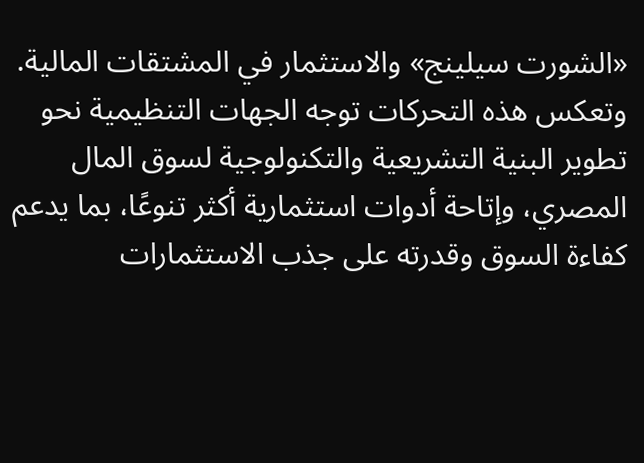«الشورت سيلينج» والاستثمار في المشتقات المالية.
وتعكس هذه التحركات توجه الجهات التنظيمية نحو تطوير البنية التشريعية والتكنولوجية لسوق المال المصري، وإتاحة أدوات استثمارية أكثر تنوعًا، بما يدعم كفاءة السوق وقدرته على جذب الاستثمارات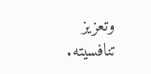وتعزيز تنافسيته.